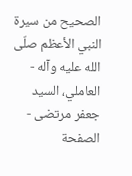الصحيح من سيرة النبي الأعظم صلّى الله عليه وآله - العاملي، السيد جعفر مرتضى - الصفحة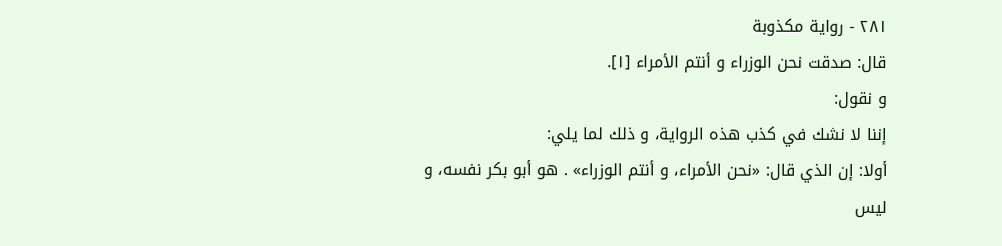٢٨١ - رواية مكذوبة
قال: صدقت نحن الوزراء و أنتم الأمراء [١].
و نقول:
إننا لا نشك في كذب هذه الرواية، و ذلك لما يلي:
أولا: إن الذي قال: «نحن الأمراء، و أنتم الوزراء» . هو أبو بكر نفسه، و ليس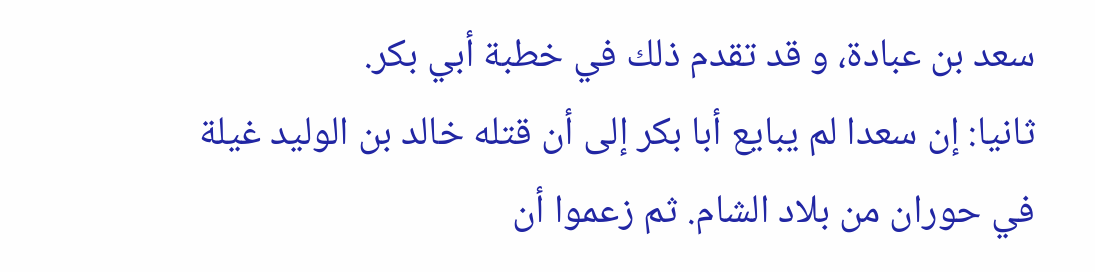سعد بن عبادة، و قد تقدم ذلك في خطبة أبي بكر.
ثانيا: إن سعدا لم يبايع أبا بكر إلى أن قتله خالد بن الوليد غيلة في حوران من بلاد الشام. ثم زعموا أن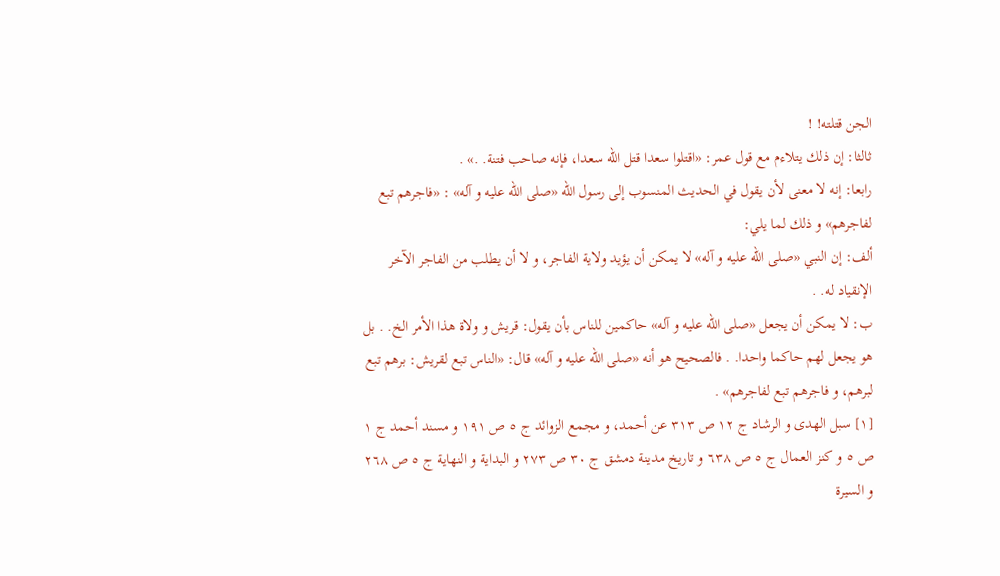الجن قتلته! !
ثالثا: إن ذلك يتلاءم مع قول عمر: «اقتلوا سعدا قتل اللّه سعدا، فإنه صاحب فتنة. .» .
رابعا: إنه لا معنى لأن يقول في الحديث المنسوب إلى رسول اللّه «صلى اللّه عليه و آله» : «فاجرهم تبع لفاجرهم» و ذلك لما يلي:
ألف: إن النبي «صلى اللّه عليه و آله» لا يمكن أن يؤيد ولاية الفاجر، و لا أن يطلب من الفاجر الآخر الإنقياد له. .
ب: لا يمكن أن يجعل «صلى اللّه عليه و آله» حاكمين للناس بأن يقول: قريش و ولاة هذا الأمر الخ. . بل هو يجعل لهم حاكما واحدا. . فالصحيح هو أنه «صلى اللّه عليه و آله» قال: «الناس تبع لقريش: برهم تبع لبرهم، و فاجرهم تبع لفاجرهم» .
[١] سبل الهدى و الرشاد ج ١٢ ص ٣١٣ عن أحمد، و مجمع الزوائد ج ٥ ص ١٩١ و مسند أحمد ج ١ ص ٥ و كنز العمال ج ٥ ص ٦٣٨ و تاريخ مدينة دمشق ج ٣٠ ص ٢٧٣ و البداية و النهاية ج ٥ ص ٢٦٨ و السيرة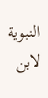النبوية لابن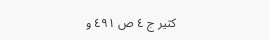كثير ج ٤ ص ٤٩١ و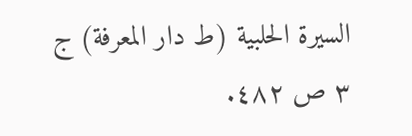السيرة الحلبية (ط دار المعرفة) ج ٣ ص ٤٨٢.